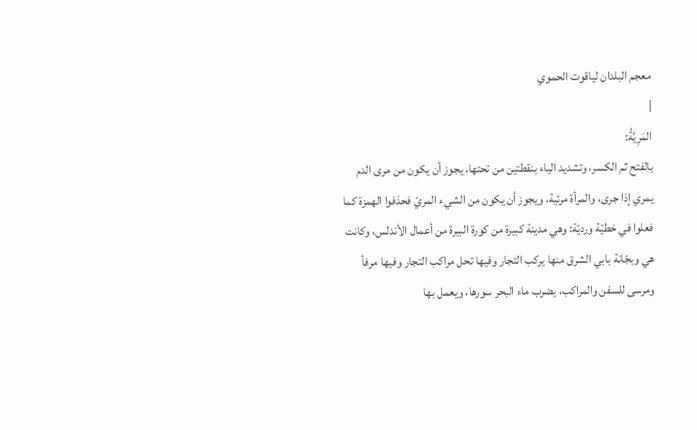معجم البلدان لياقوت الحموي
|
المَرِيَّةُ:
بالفتح ثم الكسر، وتشديد الياء بنقطتين من تحتها، يجوز أن يكون من مرى الدم يمري إذا جرى، والمرأة مرئية، ويجوز أن يكون من الشيء المريّ فحذفوا الهمزة كما فعلوا في خطيّة ورديّة: وهي مدينة كبيرة من كورة البيرة من أعمال الأندلس، وكانت هي وبجّانة بابي الشرق منها يركب التجار وفيها تحل مراكب التجار وفيها مرفأ ومرسى للسفن والمراكب، يضرب ماء البحر سورها، ويعمل بها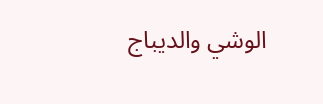الوشي والديباج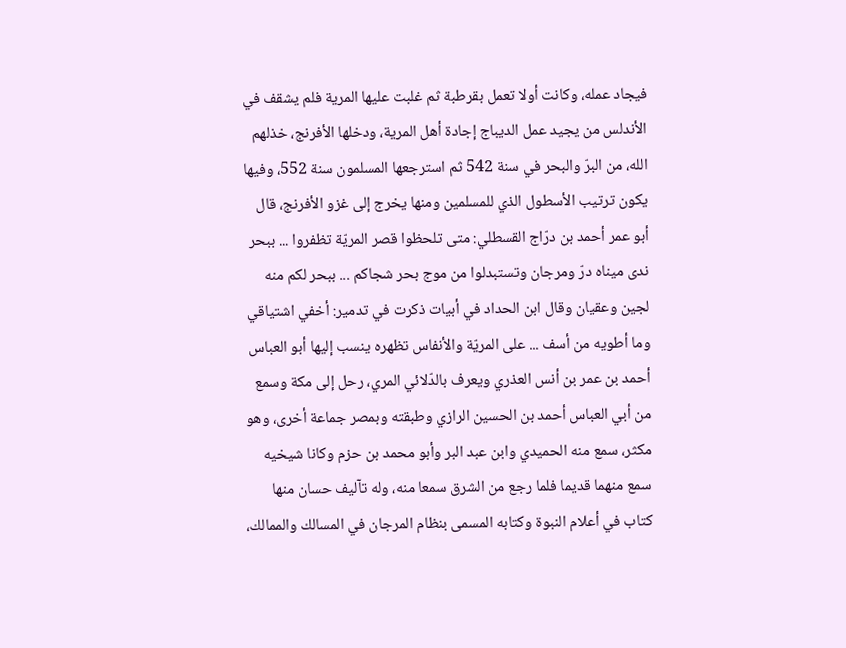فيجاد عمله، وكانت أولا تعمل بقرطبة ثم غلبت عليها المرية فلم يشقف في الأندلس من يجيد عمل الديباج إجادة أهل المرية، ودخلها الأفرنج، خذلهم الله، من البرّ والبحر في سنة 542 ثم استرجعها المسلمون سنة 552، وفيها يكون ترتيب الأسطول الذي للمسلمين ومنها يخرج إلى غزو الأفرنج، قال أبو عمر أحمد بن درّاج القسطلي: متى تلحظوا قصر المريّة تظفروا ... ببحر ندى ميناه درّ ومرجان وتستبدلوا من موج بحر شجاكم ... ببحر لكم منه لجين وعقيان وقال ابن الحداد في أبيات ذكرت في تدمير: أخفي اشتياقي وما أطويه من أسف ... على المريّة والأنفاس تظهره ينسب إليها أبو العباس أحمد بن عمر بن أنس العذري ويعرف بالدّلائي المري، رحل إلى مكة وسمع من أبي العباس أحمد بن الحسين الرازي وطبقته وبمصر جماعة أخرى، وهو مكثر، سمع منه الحميدي وابن عبد البر وأبو محمد بن حزم وكانا شيخيه سمع منهما قديما فلما رجع من الشرق سمعا منه، وله تآليف حسان منها كتاب في أعلام النبوة وكتابه المسمى بنظام المرجان في المسالك والممالك،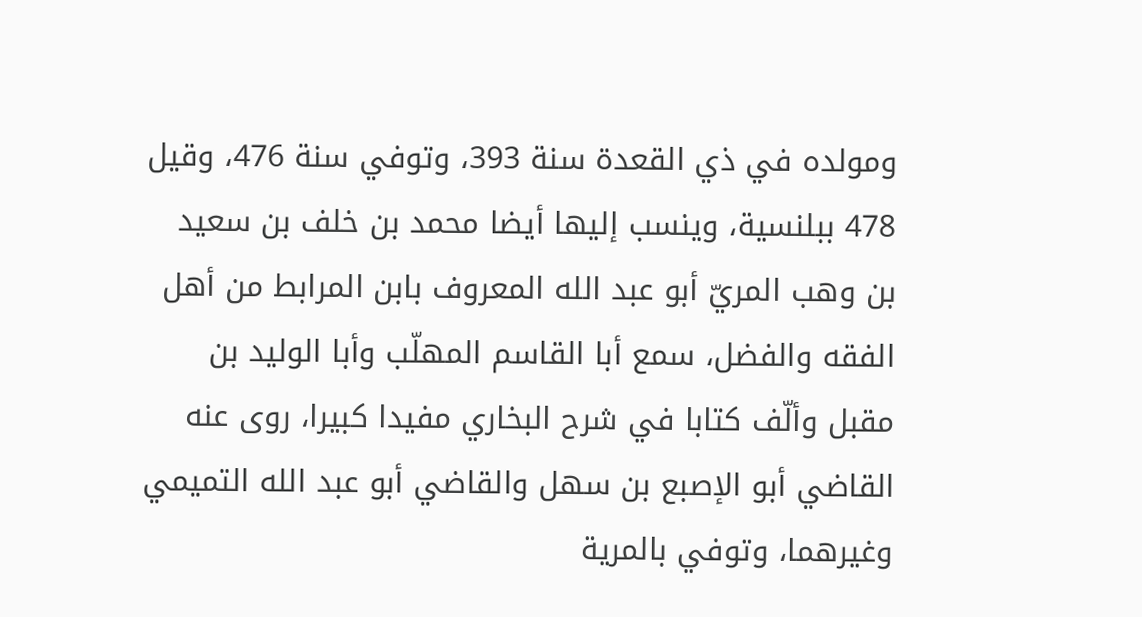ومولده في ذي القعدة سنة 393، وتوفي سنة 476، وقيل 478 ببلنسية، وينسب إليها أيضا محمد بن خلف بن سعيد بن وهب المريّ أبو عبد الله المعروف بابن المرابط من أهل الفقه والفضل، سمع أبا القاسم المهلّب وأبا الوليد بن مقبل وألّف كتابا في شرح البخاري مفيدا كبيرا، روى عنه القاضي أبو الإصبع بن سهل والقاضي أبو عبد الله التميمي وغيرهما، وتوفي بالمرية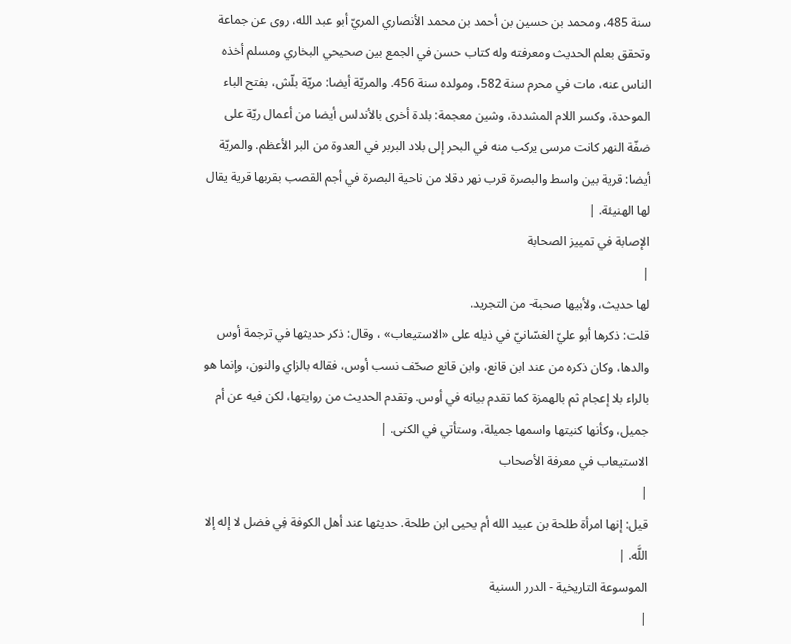سنة 485، ومحمد بن حسين بن أحمد بن محمد الأنصاري المريّ أبو عبد الله، روى عن جماعة وتحقق بعلم الحديث ومعرفته وله كتاب حسن في الجمع بين صحيحي البخاري ومسلم أخذه الناس عنه، مات في محرم سنة 582، ومولده سنة 456. والمريّة أيضا: مريّة بلّش، بفتح الباء الموحدة، وكسر اللام المشددة، وشين معجمة: بلدة أخرى بالأندلس أيضا من أعمال ريّة على ضفّة النهر كانت مرسى يركب منه في البحر إلى بلاد البربر في العدوة من البر الأعظم. والمريّة أيضا: قرية بين واسط والبصرة قرب نهر دقلا من ناحية البصرة في أجم القصب بقربها قرية يقال لها الهنيئة. |
الإصابة في تمييز الصحابة
|
لها حديث، ولأبيها صحبة- من التجريد.
قلت: ذكرها أبو عليّ الغسّانيّ في ذيله على «الاستيعاب» ، وقال: ذكر حديثها في ترجمة أوس والدها، وكان ذكره من عند ابن قانع، وابن قانع صحّف نسب أوس، فقاله بالزاي والنون، وإنما هو بالراء بلا إعجام ثم بالهمزة كما تقدم بيانه في أوس. وتقدم الحديث من روايتها، لكن فيه عن أم جميل، وكأنها كنيتها واسمها جميلة، وستأتي في الكنى. |
الاستيعاب في معرفة الأصحاب
|
قيل: إنها امرأة طلحة بن عبيد الله أم يحيى ابن طلحة. حديثها عند أهل الكوفة فِي فضل لا إله إلا اللَّه. |
الموسوعة التاريخية - الدرر السنية
|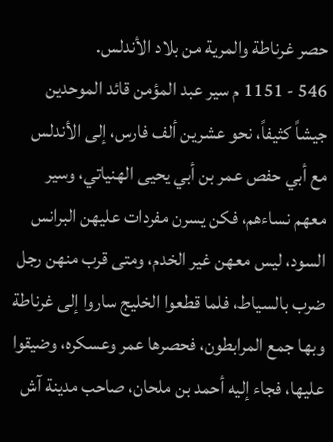حصر غرناطة والمرية من بلاد الأندلس.
546 - 1151 م سير عبد المؤمن قائد الموحدين جيشاً كثيفاً، نحو عشرين ألف فارس، إلى الأندلس مع أبي حفص عمر بن أبي يحيى الهنياتي، وسير معهم نساءهم، فكن يسرن مفردات عليهن البرانس السود، ليس معهن غير الخدم، ومتى قرب منهن رجل ضرب بالسياط، فلما قطعوا الخليج ساروا إلى غرناطة وبها جمع المرابطون، فحصرها عمر وعسكره، وضيقوا عليها، فجاء إليه أحمد بن ملحان، صاحب مدينة آش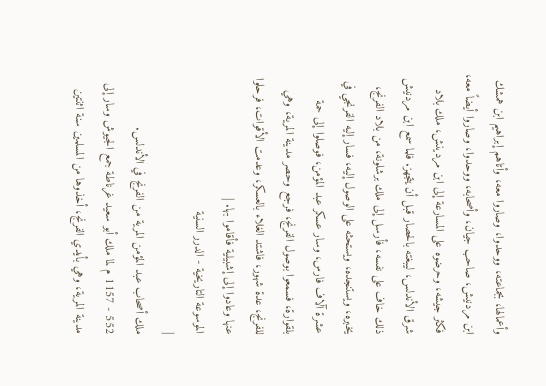وأعمالها، بجماعته، ووحدوا، وصاروا معه، وأتاهم إبراهيم ابن همشك ابن مردنيش، صاحب جيان، وأصحابه، ووحدوا، وصاروا أيضاً معه، فكثر جيشه، وحرضوه على المسارعة إلى ابن مردينش، ملك بلاد شرق الأندلس، ليبغته بالحصار قبل أن يتجهز. فلما سمع ابن مردنيش ذلك خاف على نفسه، فأرسل إلى ملك برشلونة، من بلاد الفرنج، يخبره، ويستنجده، ويستحثه على الوصول إليه، فسار إليه الفرنجي في عشرة آلاف فارس، وسار عسكر عبد المؤمن، فوصلوا إلى حمة بلقوارة، فسمعوا بوصول الفرنج، فرجع وحصر مدينة المرية، وهي للفرنج، عدة شهور، فاشتد الغلاء بالعسكر، وعدمت الأقوات، فرحلوا عنها وعادوا إلى إشبيلية فأقاموا بها. |
الموسوعة التاريخية - الدرر السنية
|
ملك أصحاب عبد المؤمن المرية من الفرنج في الأندلس.
552 - 1157 م لما ملك أبو سعيد غرناطة جمع الجيوش وسار إلى مدينة المرية، وهي بأيدي الفرنج، أخذوها من المسلمين سنة اثنتين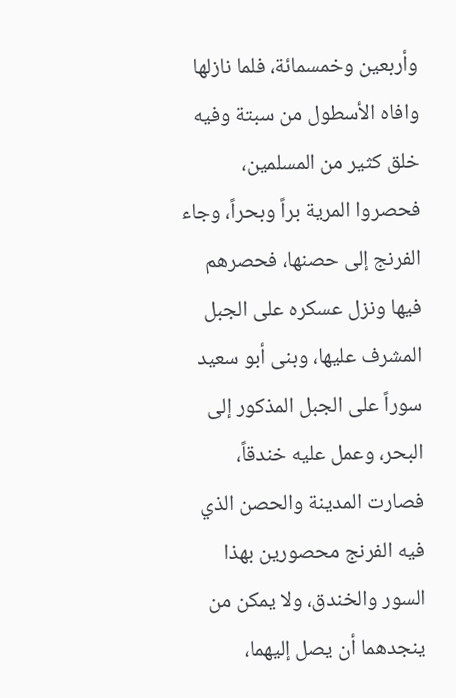وأربعين وخمسمائة، فلما نازلها وافاه الأسطول من سبتة وفيه خلق كثير من المسلمين، فحصروا المرية براً وبحراً، وجاء الفرنج إلى حصنها، فحصرهم فيها ونزل عسكره على الجبل المشرف عليها، وبنى أبو سعيد سوراً على الجبل المذكور إلى البحر، وعمل عليه خندقاً، فصارت المدينة والحصن الذي فيه الفرنج محصورين بهذا السور والخندق، ولا يمكن من ينجدهما أن يصل إليهما،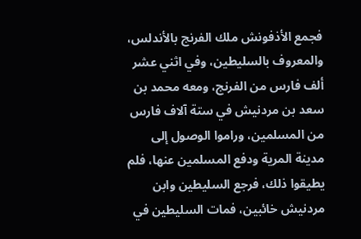فجمع الأذفونش ملك الفرنج بالأندلس، والمعروف بالسليطين، وفي اثني عشر ألف فارس من الفرنج، ومعه محمد بن سعد بن مردنيش في ستة آلاف فارس من المسلمين، وراموا الوصول إلى مدينة المرية ودفع المسلمين عنها، فلم يطيقوا ذلك، فرجع السليطين وابن مردنيش خائبين، فمات السليطين في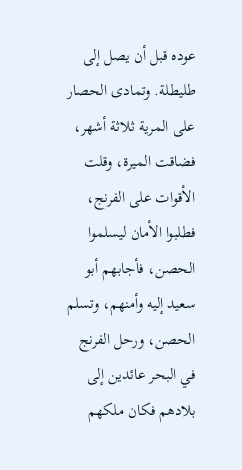عوده قبل أن يصل إلى طليطلة. وتمادى الحصار على المرية ثلاثة أشهر، فضاقت الميرة، وقلت الأقوات على الفرنج، فطلبوا الأمان ليسلموا الحصن، فأجابهم أبو سعيد إليه وأمنهم، وتسلم الحصن، ورحل الفرنج في البحر عائدين إلى بلادهم فكان ملكهم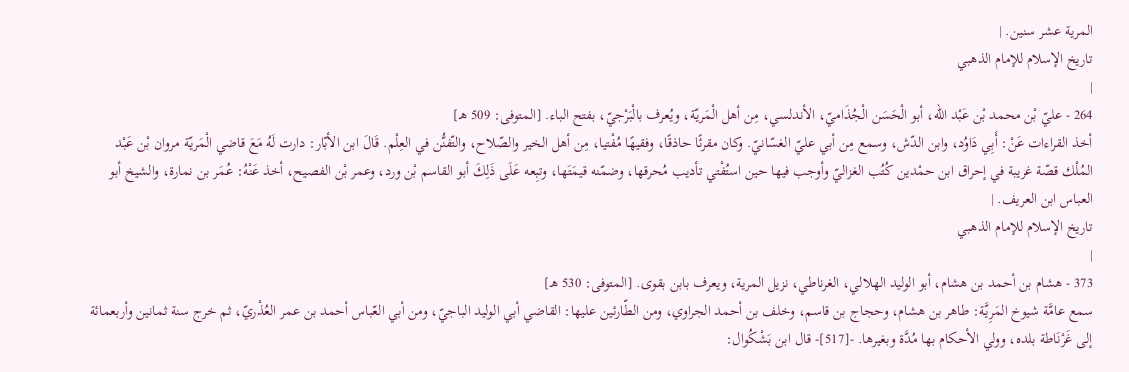المرية عشر سنين. |
تاريخ الإسلام للإمام الذهبي
|
264 - عليّ بْن محمد بْن عَبْد الله، أبو الْحَسَن الْجُذَاميّ، الأندلسي، مِن أهل الْمَريّة، ويُعرف بالْبَرْجيّ، بفتح الباء. [المتوفى: 509 هـ]
أخذ القراءات عَنْ: أَبِي دَاوُد، وابن الدّش، وسمع مِن أبي عليّ الغسّانيّ. وكان مقرئًا حاذقًا، وفقيهًا مُفْتيا، مِن أهل الخير والصّلاح، والتّفنُّن في العِلْم. قَالَ ابن الأبّار: دارت لَهُ مَعَ قاضي الْمَريّة مروان بْن عَبْد المُلْك قصّة غريبة في إحراق ابن حمْدين كُتُب الغزاليّ وأوجب فيها حين استُفْتي تأديب مُحرقها، وضمّنه قيمَتَها، وتبِعه عَلَى ذَلِكَ أبو القاسم بْن ورد، وعمر بْن الفصيح، أخذ عَنْهُ: عُمَر بن نمارة، والشيخ أبو العباس ابن العريف. |
تاريخ الإسلام للإمام الذهبي
|
373 - هشام بن أحمد بن هشام، أبو الوليد الهلالي، الغرناطي، نزيل المرية، ويعرف بابن بقوى. [المتوفى: 530 هـ]
سمع عامَّة شيوخ المَرِيَّة: طاهر بن هشام، وحجاج بن قاسم، وخلف بن أحمد الجراوي، ومن الطّارئين عليها: القاضي أبي الوليد الباجيّ، ومن أبي العّباس أحمد بن عمر العُذْريّ، ثم خرج سنة ثمانين وأربعمائة إلى غَرْنَاطة بلده، وولي الأحكام بها مُدَّة وبغيرها. -[517]- قال ابن بَشْكُوال: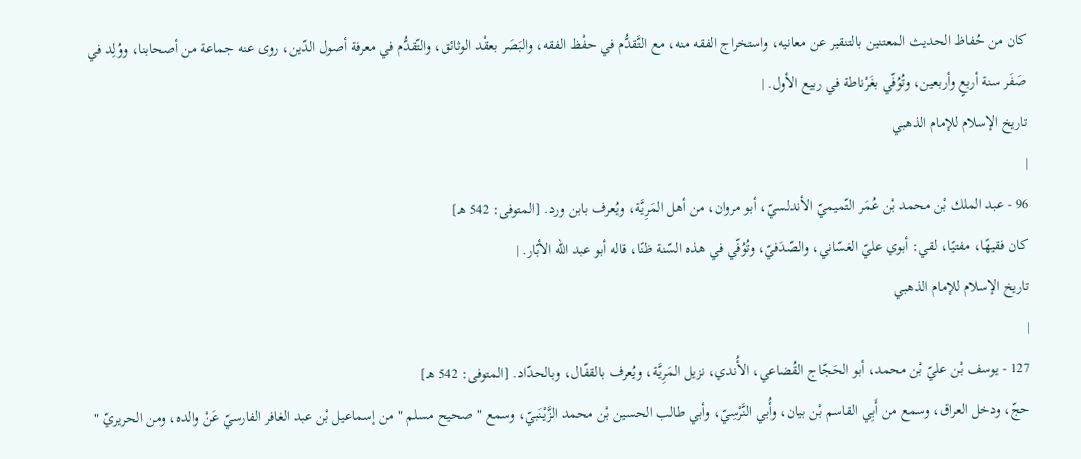كان من حُفاظ الحديث المعتنين بالتنقير عن معانيه، واستخراج الفقه منه، مع التَّقدُّم في حفْظ الفقه، والبَصَر بعقْد الوثائق، والتّقدُّم في معرفة أصول الدّين، روى عنه جماعة من أصحابنا، ووُلِد في صَفَر سنة أربعٍ وأربعين، وتُوُفّي بغَرْناطة في ربيع الأول. |
تاريخ الإسلام للإمام الذهبي
|
96 - عبد الملك بْن محمد بْن عُمَر التّميميّ الأندلسيّ، أبو مروان، من أهل المَرِيَّة، ويُعرف بابن ورد. [المتوفى: 542 هـ]
كان فقيهًا، مفتيًا، لقي: أبوي عليّ الغسّاني، والصّدَفيّ، وتُوُفّي في هذه السّنة ظنًا، قاله أبو عبد الله الأبّار. |
تاريخ الإسلام للإمام الذهبي
|
127 - يوسف بْن عليّ بْن محمد، أبو الحَجّاج القُضاعي، الأُندي، نزيل المَرِيَّة، ويُعرف بالقفّال، وبالحدّاد. [المتوفى: 542 هـ]
حجّ، ودخل العراق، وسمع من أَبِي القاسم بْن بيان، وأُبي النَّرْسِيّ، وأبي طالب الحسين بْن محمد الزَّيْنَبيّ، وسمع " صحيح مسلم " من إسماعيل بْن عبد الغافر الفارسيّ عَنْ والده، ومن الحريريّ "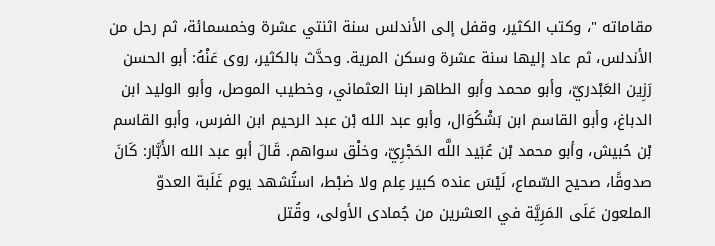مقاماته "، وكتب الكثير، وقفل إلى الأندلس سنة اثنتي عشرة وخمسمائة، ثم رحل من الأندلس، ثم عاد إليها سنة عشرة وسكن المرية. وحدَّث بالكثير، روى عَنْهُ: أبو الحسن رَزِين العَبْدريّ، وأبو محمد وأبو الطاهر ابنا العثماني، وخطيب الموصل، وأبو الوليد ابن الدباغ، وأبو القاسم ابن بَشْكُوَال، وأبو عبد الله بْن عبد الرحيم ابن الفرس، وأبو القاسم بْن حُبيش، وأبو محمد بْن عُبَيد اللَّه الحَجْرِيّ، وخلْق سواهم. قَالَ أبو عبد الله الأَبَّار: كَانَ صدوقًا، صحيح السّماع، لَيْسَ عنده كبير عِلم ولا ضبْط، استُشهد يوم غَلَبة العدوّ الملعون عَلَى المَرِيَّة في العشرين من جُمادى الأولى، وقُتل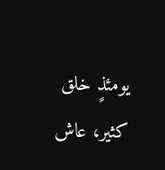يومئذٍ خلق كثير، عاش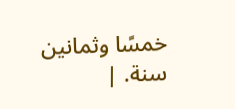خمسًا وثمانين سنة. |